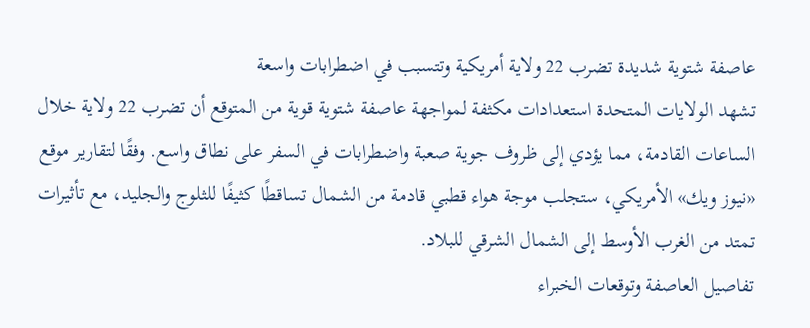عاصفة شتوية شديدة تضرب 22 ولاية أمريكية وتتسبب في اضطرابات واسعة
تشهد الولايات المتحدة استعدادات مكثفة لمواجهة عاصفة شتوية قوية من المتوقع أن تضرب 22 ولاية خلال الساعات القادمة، مما يؤدي إلى ظروف جوية صعبة واضطرابات في السفر على نطاق واسع. وفقًا لتقارير موقع «نيوز ويك» الأمريكي، ستجلب موجة هواء قطبي قادمة من الشمال تساقطًا كثيفًا للثلوج والجليد، مع تأثيرات تمتد من الغرب الأوسط إلى الشمال الشرقي للبلاد.
تفاصيل العاصفة وتوقعات الخبراء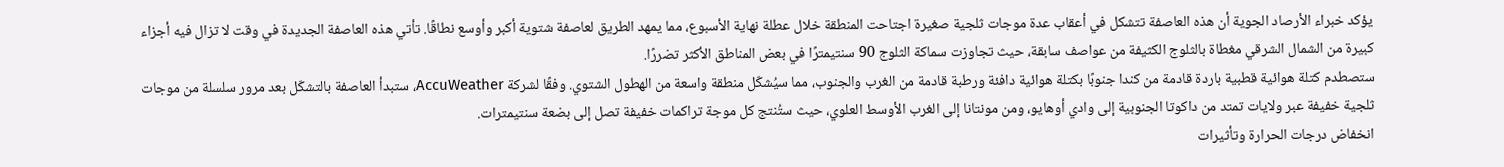يؤكد خبراء الأرصاد الجوية أن هذه العاصفة تتشكل في أعقاب عدة موجات ثلجية صغيرة اجتاحت المنطقة خلال عطلة نهاية الأسبوع، مما يمهد الطريق لعاصفة شتوية أكبر وأوسع نطاقًا. تأتي هذه العاصفة الجديدة في وقت لا تزال فيه أجزاء كبيرة من الشمال الشرقي مغطاة بالثلوج الكثيفة من عواصف سابقة، حيث تجاوزت سماكة الثلوج 90 سنتيمترًا في بعض المناطق الأكثر تضررًا.
ستصطدم كتلة هوائية قطبية باردة قادمة من كندا جنوبًا بكتلة هوائية دافئة ورطبة قادمة من الغرب والجنوب، مما سيُشكّل منطقة واسعة من الهطول الشتوي. وفقًا لشركة AccuWeather، ستبدأ العاصفة بالتشكّل بعد مرور سلسلة من موجات ثلجية خفيفة عبر ولايات تمتد من داكوتا الجنوبية إلى وادي أوهايو، ومن مونتانا إلى الغرب الأوسط العلوي، حيث ستُنتج كل موجة تراكمات خفيفة تصل إلى بضعة سنتيمترات.
انخفاض درجات الحرارة وتأثيرات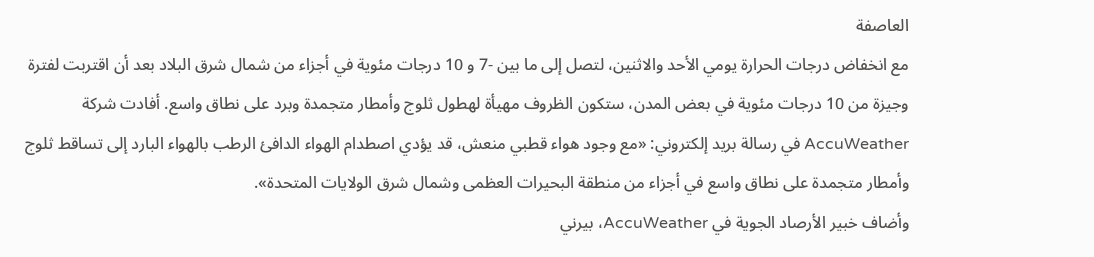العاصفة
مع انخفاض درجات الحرارة يومي الأحد والاثنين، لتصل إلى ما بين -7 و 10 درجات مئوية في أجزاء من شمال شرق البلاد بعد أن اقتربت لفترة وجيزة من 10 درجات مئوية في بعض المدن، ستكون الظروف مهيأة لهطول ثلوج وأمطار متجمدة وبرد على نطاق واسع. أفادت شركة AccuWeather في رسالة بريد إلكتروني: «مع وجود هواء قطبي منعش، قد يؤدي اصطدام الهواء الدافئ الرطب بالهواء البارد إلى تساقط ثلوج وأمطار متجمدة على نطاق واسع في أجزاء من منطقة البحيرات العظمى وشمال شرق الولايات المتحدة».
وأضاف خبير الأرصاد الجوية في AccuWeather، بيرني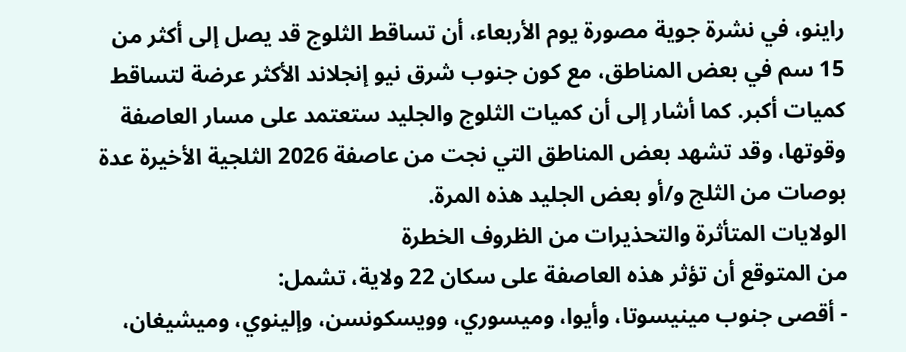راينو، في نشرة جوية مصورة يوم الأربعاء، أن تساقط الثلوج قد يصل إلى أكثر من 15 سم في بعض المناطق، مع كون جنوب شرق نيو إنجلاند الأكثر عرضة لتساقط كميات أكبر. كما أشار إلى أن كميات الثلوج والجليد ستعتمد على مسار العاصفة وقوتها، وقد تشهد بعض المناطق التي نجت من عاصفة 2026 الثلجية الأخيرة عدة بوصات من الثلج و/أو بعض الجليد هذه المرة.
الولايات المتأثرة والتحذيرات من الظروف الخطرة
من المتوقع أن تؤثر هذه العاصفة على سكان 22 ولاية، تشمل:
- أقصى جنوب مينيسوتا، وأيوا، وميسوري، وويسكونسن، وإلينوي، وميشيغان،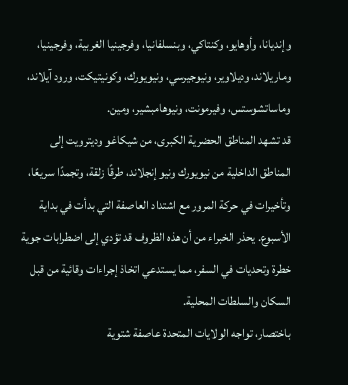وإنديانا، وأوهايو، وكنتاكي، وبنسلفانيا، وفرجينيا الغربية، وفرجينيا، وماريلاند، وديلاوير، ونيوجيرسي، ونيويورك، وكونيتيكت، ورود آيلاند، وماساتشوستس، وفيرمونت، ونيوهامبشير، ومين.
قد تشهد المناطق الحضرية الكبرى، من شيكاغو وديترويت إلى المناطق الداخلية من نيويورك ونيو إنجلاند، طرقًا زلقة، وتجمدًا سريعًا، وتأخيرات في حركة المرور مع اشتداد العاصفة التي بدأت في بداية الأسبوع. يحذر الخبراء من أن هذه الظروف قد تؤدي إلى اضطرابات جوية خطرة وتحديات في السفر، مما يستدعي اتخاذ إجراءات وقائية من قبل السكان والسلطات المحلية.
باختصار، تواجه الولايات المتحدة عاصفة شتوية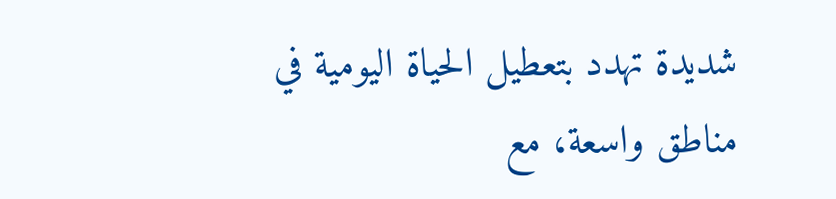شديدة تهدد بتعطيل الحياة اليومية في مناطق واسعة، مع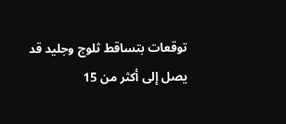توقعات بتساقط ثلوج وجليد قد يصل إلى أكثر من 15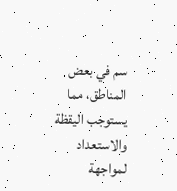سم في بعض المناطق، مما يستوجب اليقظة والاستعداد لمواجهة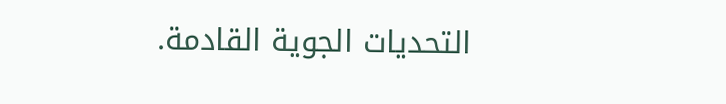التحديات الجوية القادمة.